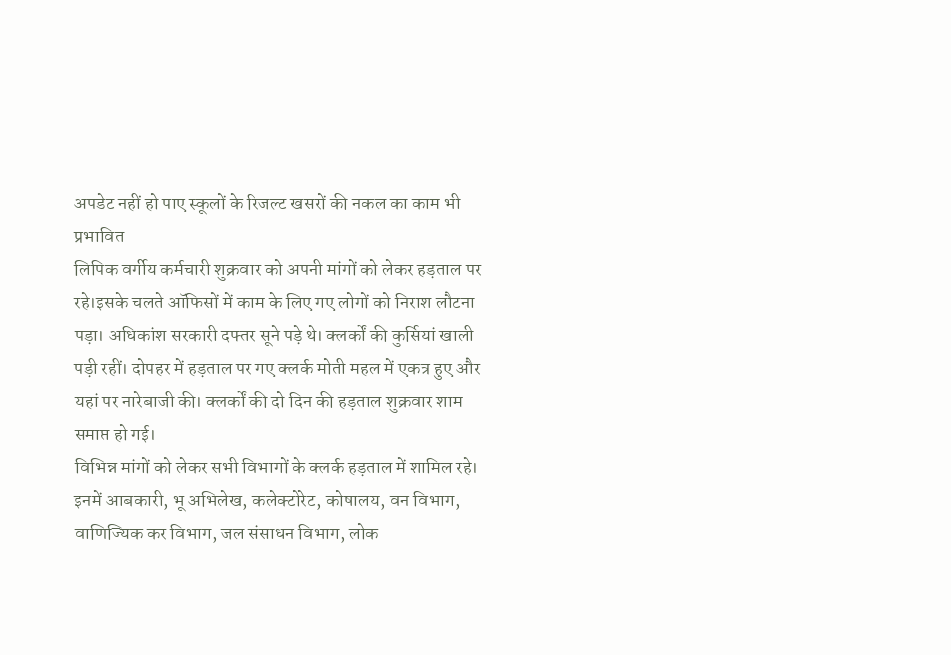अपडेट नहीं हो पाए स्कूलों के रिजल्ट खसरों की नकल का काम भी प्रभावित
लिपिक वर्गीय कर्मचारी शुक्रवार को अपनी मांगों को लेकर हड़ताल पर रहे।इसके चलते ऑफिसों में काम के लिए गए लोगों को निराश लौटना पड़ा। अधिकांश सरकारी दफ्तर सूने पड़े थे। क्लर्कों की कुर्सियां खाली पड़ी रहीं। दोपहर में हड़ताल पर गए क्लर्क मोती महल में एकत्र हुए और यहां पर नारेबाजी की। क्लर्कों की दो दिन की हड़ताल शुक्रवार शाम समाप्त हो गई।
विभिन्न मांगों को लेकर सभी विभागों के क्लर्क हड़ताल में शामिल रहे। इनमें आबकारी, भू अभिलेख, कलेक्टोरेट, कोषालय, वन विभाग, वाणिज्यिक कर विभाग, जल संसाधन विभाग, लोक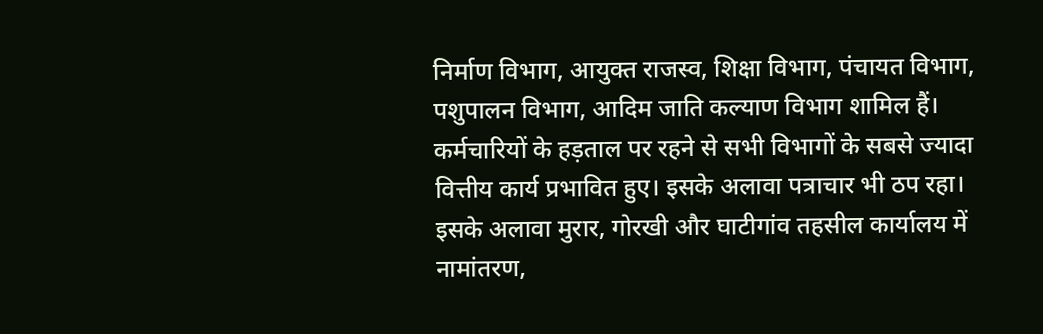निर्माण विभाग, आयुक्त राजस्व, शिक्षा विभाग, पंचायत विभाग, पशुपालन विभाग, आदिम जाति कल्याण विभाग शामिल हैं। कर्मचारियों के हड़ताल पर रहने से सभी विभागों के सबसे ज्यादा वित्तीय कार्य प्रभावित हुए। इसके अलावा पत्राचार भी ठप रहा। इसके अलावा मुरार, गोरखी और घाटीगांव तहसील कार्यालय में नामांतरण,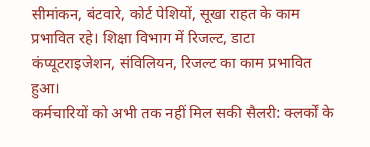सीमांकन, बंटवारे, कोर्ट पेशियों, सूखा राहत के काम प्रभावित रहे। शिक्षा विभाग में रिजल्ट, डाटा कंप्यूटराइजेशन, संविलियन, रिजल्ट का काम प्रभावित हुआ।
कर्मचारियों को अभी तक नहीं मिल सकी सैलरी: क्लर्कों के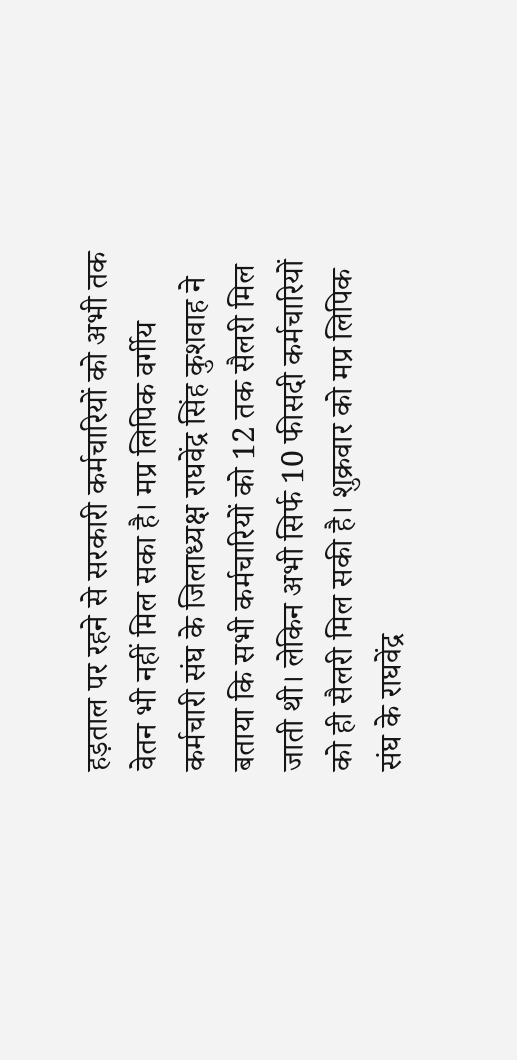हड़ताल पर रहने से सरकारी कर्मचारियों को अभी तक वेतन भी नहीं मिल सका है। मप्र लिपिक वर्गीय कर्मचारी संघ के जिलाध्यक्ष राघवेंद्र सिंह कुशवाह ने बताया कि सभी कर्मचारियों को 12 तक सैलरी मिल जाती थी। लेकिन अभी सिर्फ 10 फीसदी कर्मचारियों को ही सैलरी मिल सकी है। शुक्रवार को मप्र लिपिक संघ के राघवेंद्र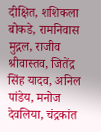दीक्षित, शशिकला बोकडे, रामनिवास मुद्गल, राजीव श्रीवास्तव, जितेंद्र सिंह यादव, अनिल पांडेय, मनोज देवलिया, चंद्रकांत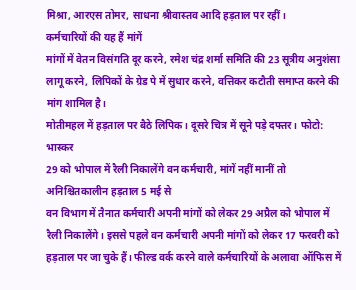मिश्रा, आरएस तोमर, साधना श्रीवास्तव आदि हड़ताल पर रहीं।
कर्मचारियों की यह हैं मांगें
मांगों में वेतन विसंगति दूर करने, रमेश चंद्र शर्मा समिति की 23 सूत्रीय अनुशंसा लागू करने, लिपिकों के ग्रेड पे में सुधार करने, वत्तिकर कटौती समाप्त करने की मांग शामिल है।
मोतीमहल में हड़ताल पर बैठे लिपिक। दूसरे चित्र में सूने पड़े दफ्तर। फोटो: भास्कर
29 को भोपाल में रैली निकालेंगे वन कर्मचारी, मांगें नहीं मानीं तो अनिश्चितकालीन हड़ताल 5 मई से
वन विभाग में तैनात कर्मचारी अपनी मांगों को लेकर 29 अप्रैल को भोपाल में रैली निकालेंगे। इससे पहले वन कर्मचारी अपनी मांगों को लेकर 17 फरवरी को हड़ताल पर जा चुके हैं। फील्ड वर्क करने वाले कर्मचारियों के अलावा ऑफिस में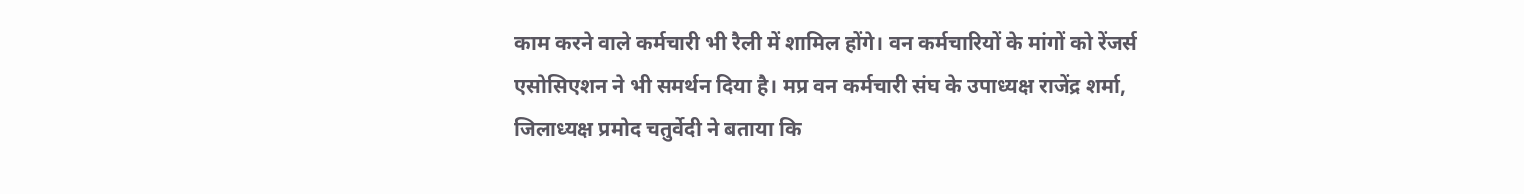काम करने वाले कर्मचारी भी रैली में शामिल होंगे। वन कर्मचारियों के मांगों को रेंजर्स एसोसिएशन ने भी समर्थन दिया है। मप्र वन कर्मचारी संघ के उपाध्यक्ष राजेंद्र शर्मा, जिलाध्यक्ष प्रमोद चतुर्वेदी ने बताया कि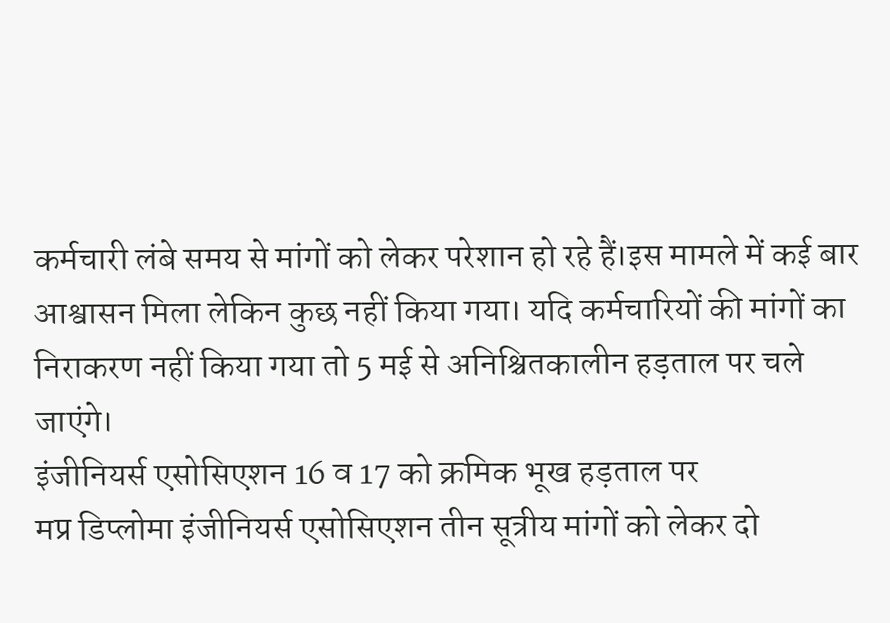कर्मचारी लंबे समय से मांगों को लेकर परेशान हो रहे हैं।इस मामले में कई बार आश्वासन मिला लेकिन कुछ नहीं किया गया। यदि कर्मचारियों की मांगों का निराकरण नहीं किया गया तो 5 मई से अनिश्चितकालीन हड़ताल पर चले जाएंगे।
इंजीनियर्स एसोसिएशन 16 व 17 को क्रमिक भूख हड़ताल पर
मप्र डिप्लोमा इंजीनियर्स एसोसिएशन तीन सूत्रीय मांगों को लेकर दो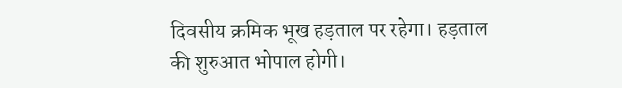दिवसीय क्रमिक भूख हड़ताल पर रहेगा। हड़ताल की शुरुआत भोपाल होगी।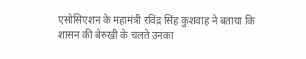एसोसिएशन के महामंत्री रविंद्र सिंह कुशवाह ने बताया कि शासन की बेरुखी के चलते उनका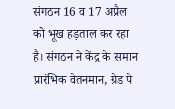संगठन 16 व 17 अप्रैल को भूख हड़ताल कर रहा है। संगठन ने केंद्र के समान प्रारंभिक वेतनमान, ग्रेड पे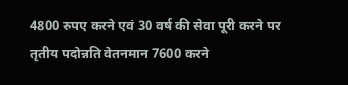4800 रुपए करने एवं 30 वर्ष की सेवा पूरी करने पर तृतीय पदोन्नति वेतनमान 7600 करने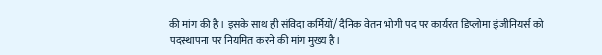की मांग की है। इसके साथ ही संविदा कर्मियों/ दैनिक वेतन भोगी पद पर कार्यरत डिप्लोमा इंजीनियर्स को पदस्थापना पर नियमित करने की मांग मुख्य है।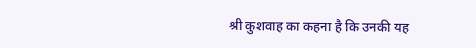श्री कुशवाह का कहना है कि उनकी यह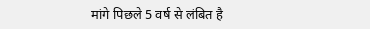मांगे पिछले 5 वर्ष से लंबित है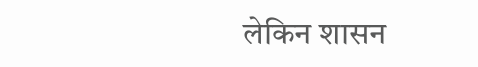लेकिन शासन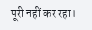पूरी नहीं कर रहा।